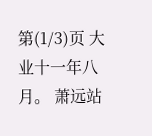第(1/3)页 大业十一年八月。 萧远站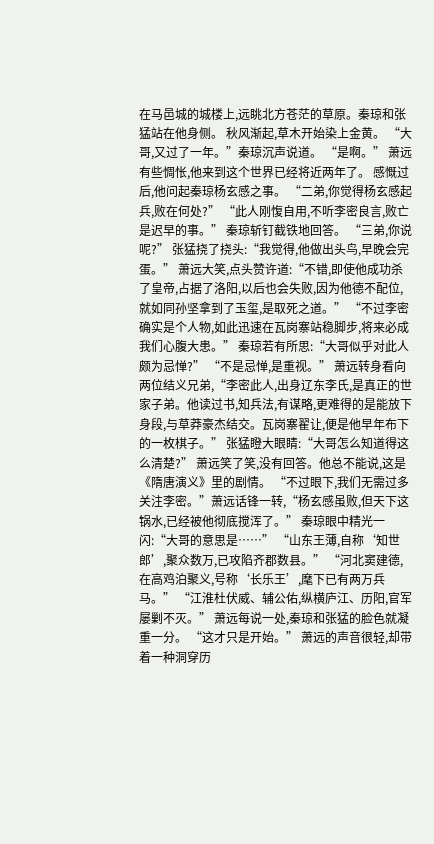在马邑城的城楼上,远眺北方苍茫的草原。秦琼和张猛站在他身侧。 秋风渐起,草木开始染上金黄。 “大哥,又过了一年。”秦琼沉声说道。 “是啊。” 萧远有些惆怅,他来到这个世界已经将近两年了。 感慨过后,他问起秦琼杨玄感之事。 “二弟,你觉得杨玄感起兵,败在何处?” “此人刚愎自用,不听李密良言,败亡是迟早的事。” 秦琼斩钉截铁地回答。 “三弟,你说呢?” 张猛挠了挠头:“我觉得,他做出头鸟,早晚会完蛋。” 萧远大笑,点头赞许道:“不错,即使他成功杀了皇帝,占据了洛阳,以后也会失败,因为他德不配位,就如同孙坚拿到了玉玺,是取死之道。” “不过李密确实是个人物,如此迅速在瓦岗寨站稳脚步,将来必成我们心腹大患。” 秦琼若有所思:“大哥似乎对此人颇为忌惮?” “不是忌惮,是重视。” 萧远转身看向两位结义兄弟,“李密此人,出身辽东李氏,是真正的世家子弟。他读过书,知兵法,有谋略,更难得的是能放下身段,与草莽豪杰结交。瓦岗寨翟让,便是他早年布下的一枚棋子。” 张猛瞪大眼睛:“大哥怎么知道得这么清楚?” 萧远笑了笑,没有回答。他总不能说,这是《隋唐演义》里的剧情。 “不过眼下,我们无需过多关注李密。”萧远话锋一转,“杨玄感虽败,但天下这锅水,已经被他彻底搅浑了。” 秦琼眼中精光一闪:“大哥的意思是……” “山东王薄,自称‘知世郎’,聚众数万,已攻陷齐郡数县。” “河北窦建德,在高鸡泊聚义,号称‘长乐王’,麾下已有两万兵马。” “江淮杜伏威、辅公佑,纵横庐江、历阳,官军屡剿不灭。” 萧远每说一处,秦琼和张猛的脸色就凝重一分。 “这才只是开始。” 萧远的声音很轻,却带着一种洞穿历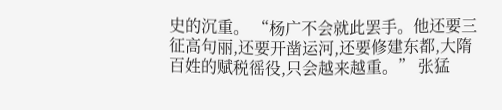史的沉重。 “杨广不会就此罢手。他还要三征高句丽,还要开凿运河,还要修建东都,大隋百姓的赋税徭役,只会越来越重。” 张猛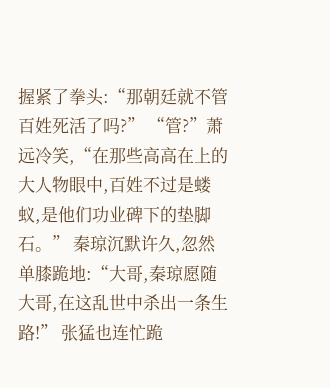握紧了拳头:“那朝廷就不管百姓死活了吗?” “管?”萧远冷笑,“在那些高高在上的大人物眼中,百姓不过是蝼蚁,是他们功业碑下的垫脚石。” 秦琼沉默许久,忽然单膝跪地:“大哥,秦琼愿随大哥,在这乱世中杀出一条生路!” 张猛也连忙跪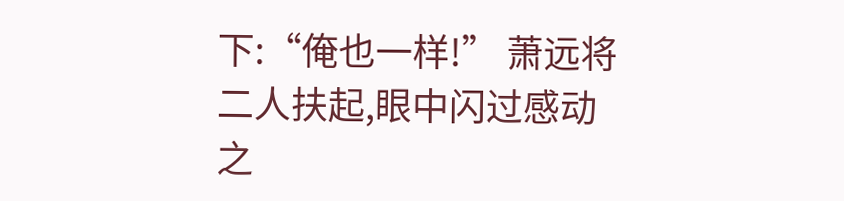下:“俺也一样!” 萧远将二人扶起,眼中闪过感动之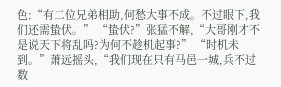色:“有二位兄弟相助,何愁大事不成。不过眼下,我们还需蛰伏。” “蛰伏?”张猛不解,“大哥刚才不是说天下将乱吗?为何不趁机起事?” “时机未到。”萧远摇头,“我们现在只有马邑一城,兵不过数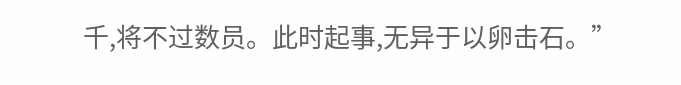千,将不过数员。此时起事,无异于以卵击石。”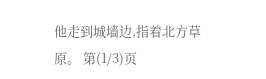他走到城墙边,指着北方草原。 第(1/3)页